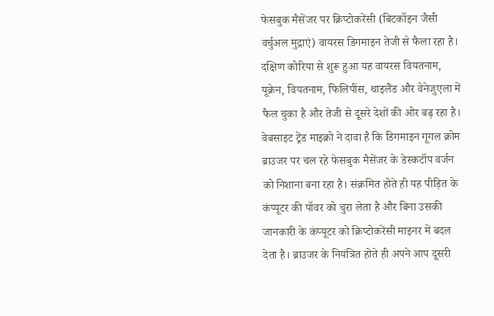फेसबुक मैसेंजर पर क्रिप्टोकरेंसी (बिटकॉइन जैसी वर्चुअल मुद्राएं) वायरस डिगमाइन तेजी से फैला रहा है। दक्षिण कोरिया से शुरू हुआ यह वायरस वियतनाम, यूक्रेन, वियतनाम, फिलिपींस, थाइलैंड और वेनेजुएला में फैल चुका है और तेजी से दूसरे देशों की ओर बढ़ रहा है।
वेबसाइट ट्रेंड माइक्रो ने दावा है कि डिगमाइन गूगल क्रोम ब्राउजर पर चल रहे फेसबुक मैसेंजर के डेस्कटॉप वर्जन को निशाना बना रहा है। संक्रमित होते ही यह पीड़ित के कंप्यूटर की पॉवर को चुरा लेता है और बिना उसकी जानकारी के कंप्यूटर को क्रिप्टोकरेंसी माइनर में बदल देता है। ब्राउजर के नियंत्रित होते ही अपने आप दूसरी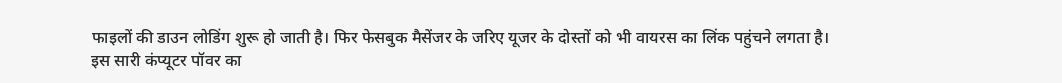फाइलों की डाउन लोडिंग शुरू हो जाती है। फिर फेसबुक मैसेंजर के जरिए यूजर के दोस्तों को भी वायरस का लिंक पहुंचने लगता है।
इस सारी कंप्यूटर पॉवर का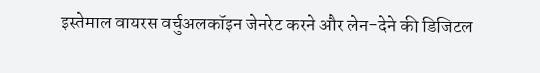इस्तेमाल वायरस वर्चुअलकॉइन जेनरेट करने और लेन-देने की डिजिटल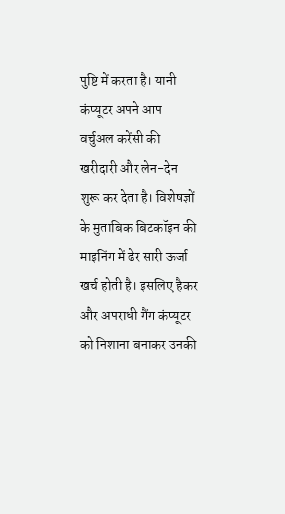पुष्टि में करता है। यानी कंप्यूटर अपने आप वर्चुअल करेंसी की खरीदारी और लेन-देन शुरू कर देता है। विशेषज्ञों के मुताबिक बिटकॉइन की माइनिंग में ढेर सारी ऊर्जा खर्च होती है। इसलिए हैकर और अपराधी गैंग कंप्यूटर को निशाना बनाकर उनकी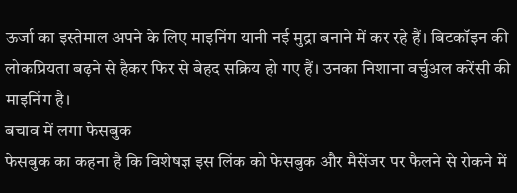ऊर्जा का इस्तेमाल अपने के लिए माइनिंग यानी नई मुद्रा बनाने में कर रहे हैं। बिटकॉइन की लोकप्रियता बढ़ने से हैकर फिर से बेहद सक्रिय हो गए हैं। उनका निशाना वर्चुअल करेंसी की माइनिंग है।
बचाव में लगा फेसबुक
फेसबुक का कहना है कि विशेषज्ञ इस लिंक को फेसबुक और मैसेंजर पर फैलने से रोकने में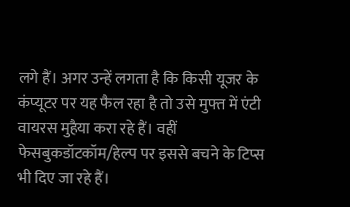लगे हैं। अगर उन्हें लगता है कि किसी यूजर के कंप्यूटर पर यह फैल रहा है तो उसे मुफ्त में एंटी वायरस मुहैया करा रहे हैं। वहीं फेसबुकडॉटकॉम/हेल्प पर इससे बचने के टिप्स भी दिए जा रहे हैं।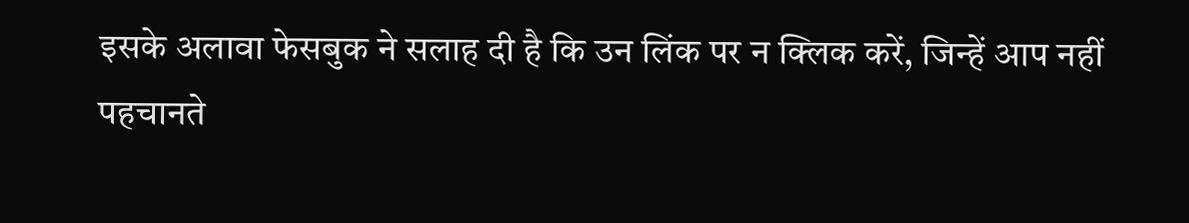इसके अलावा फेसबुक ने सलाह दी है कि उन लिंक पर न क्लिक करें, जिन्हें आप नहीं पहचानते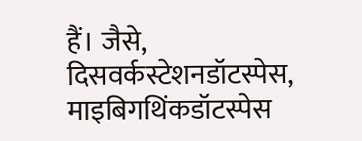हैं। जैसे, दिसवर्कस्टेशनडॉटस्पेस, माइबिगथिंकडॉटस्पेस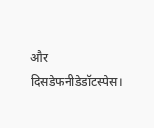और दिसडेफनीडेडॉटस्पेस।